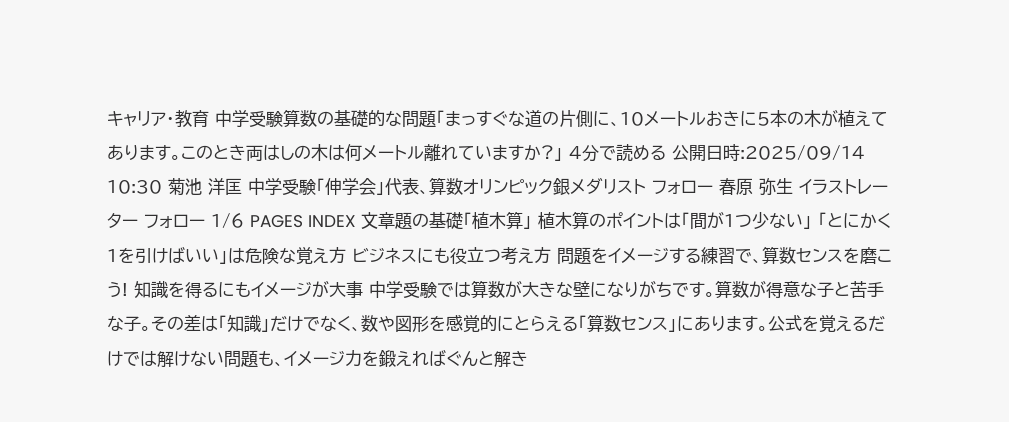キャリア・教育 中学受験算数の基礎的な問題「まっすぐな道の片側に、10メートルおきに5本の木が植えてあります。このとき両はしの木は何メートル離れていますか?」 4分で読める 公開日時:2025/09/14 10:30 菊池 洋匡 中学受験「伸学会」代表、算数オリンピック銀メダリスト フォロー 春原 弥生 イラストレーター フォロー 1/6 PAGES INDEX 文章題の基礎「植木算」 植木算のポイントは「間が1つ少ない」 「とにかく1を引けばいい」は危険な覚え方 ビジネスにも役立つ考え方 問題をイメージする練習で、算数センスを磨こう! 知識を得るにもイメージが大事 中学受験では算数が大きな壁になりがちです。算数が得意な子と苦手な子。その差は「知識」だけでなく、数や図形を感覚的にとらえる「算数センス」にあります。公式を覚えるだけでは解けない問題も、イメージ力を鍛えればぐんと解き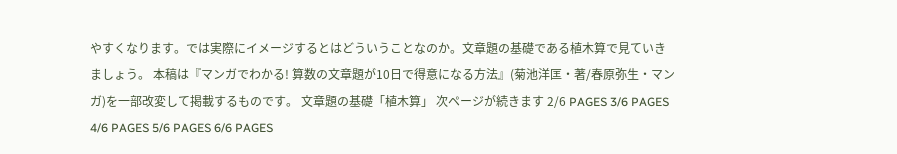やすくなります。では実際にイメージするとはどういうことなのか。文章題の基礎である植木算で見ていきましょう。 本稿は『マンガでわかる! 算数の文章題が10日で得意になる方法』(菊池洋匡・著/春原弥生・マンガ)を一部改変して掲載するものです。 文章題の基礎「植木算」 次ページが続きます 2/6 PAGES 3/6 PAGES 4/6 PAGES 5/6 PAGES 6/6 PAGES